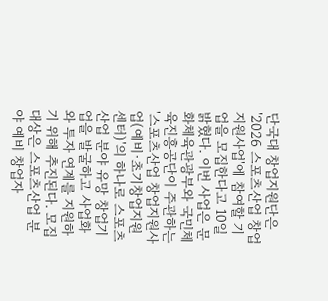단국대 창업지원단은 '2026 스포츠산업 창업지원사업'에 참여할 기업을 모집한다고 10일 밝혔다. 이번 사업은 문화체육관광부와 국민체육진흥공단이 주관하는 '스포츠산업 창업지원사업(예비·초기창업지원센터)'의 하나로 스포츠 산업 분야 유망 창업기업을 발굴하고 사업화와 투자 연계를 지원하기 위해 추진된다. 모집 대상은 스포츠산업 분야 예비 창업자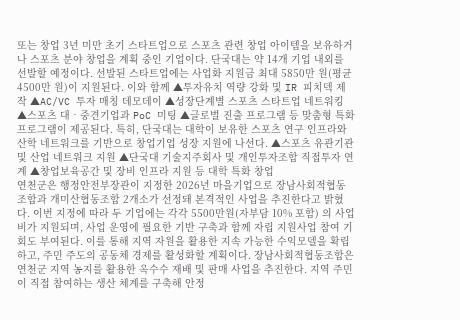또는 창업 3년 미만 초기 스타트업으로 스포츠 관련 창업 아이템을 보유하거나 스포츠 분야 창업을 계획 중인 기업이다. 단국대는 약 14개 기업 내외를 선발할 예정이다. 선발된 스타트업에는 사업화 지원금 최대 5850만 원(평균 4500만 원)이 지원된다. 이와 함께 ▲투자유치 역량 강화 및 IR 피치덱 제작 ▲AC/VC 투자 매칭 데모데이 ▲성장단계별 스포츠 스타트업 네트워킹 ▲스포츠 대‧중견기업과 PoC 미팅 ▲글로벌 진출 프로그램 등 맞춤형 특화 프로그램이 제공된다. 특히, 단국대는 대학이 보유한 스포츠 연구 인프라와 산학 네트워크를 기반으로 창업기업 성장 지원에 나선다. ▲스포츠 유관기관 및 산업 네트워크 지원 ▲단국대 기술지주회사 및 개인투자조합 직접투자 연계 ▲창업보육공간 및 장비 인프라 지원 등 대학 특화 창업
연천군은 행정안전부장관이 지정한 2026년 마을기업으로 장남사회적협동조합과 개미산협동조합 2개소가 선정돼 본격적인 사업을 추진한다고 밝혔다. 이번 지정에 따라 두 기업에는 각각 5500만원(자부담 10% 포함) 의 사업비가 지원되며, 사업 운영에 필요한 기반 구축과 함께 자립 지원사업 참여 기회도 부여된다. 이를 통해 지역 자원을 활용한 지속 가능한 수익모델을 확립하고, 주민 주도의 공동체 경제를 활성화할 계획이다. 장남사회적협동조합은 연천군 지역 농지를 활용한 옥수수 재배 및 판매 사업을 추진한다. 지역 주민이 직접 참여하는 생산 체계를 구축해 안정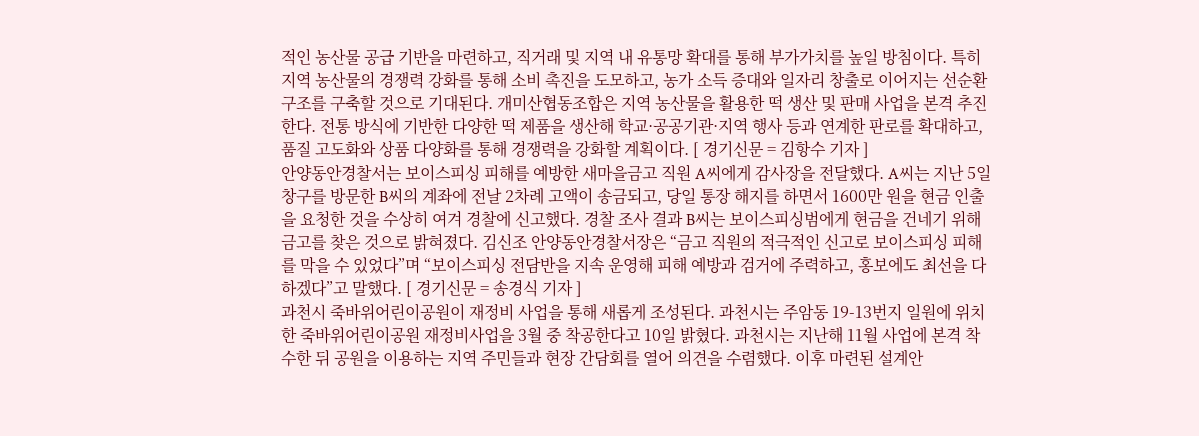적인 농산물 공급 기반을 마련하고, 직거래 및 지역 내 유통망 확대를 통해 부가가치를 높일 방침이다. 특히 지역 농산물의 경쟁력 강화를 통해 소비 촉진을 도모하고, 농가 소득 증대와 일자리 창출로 이어지는 선순환 구조를 구축할 것으로 기대된다. 개미산협동조합은 지역 농산물을 활용한 떡 생산 및 판매 사업을 본격 추진한다. 전통 방식에 기반한 다양한 떡 제품을 생산해 학교·공공기관·지역 행사 등과 연계한 판로를 확대하고, 품질 고도화와 상품 다양화를 통해 경쟁력을 강화할 계획이다. [ 경기신문 = 김항수 기자 ]
안양동안경찰서는 보이스피싱 피해를 예방한 새마을금고 직원 A씨에게 감사장을 전달했다. A씨는 지난 5일 창구를 방문한 B씨의 계좌에 전날 2차례 고액이 송금되고, 당일 통장 해지를 하면서 1600만 원을 현금 인출을 요청한 것을 수상히 여겨 경찰에 신고했다. 경찰 조사 결과 B씨는 보이스피싱범에게 현금을 건네기 위해 금고를 찾은 것으로 밝혀졌다. 김신조 안양동안경찰서장은 “금고 직원의 적극적인 신고로 보이스피싱 피해를 막을 수 있었다”며 “보이스피싱 전담반을 지속 운영해 피해 예방과 검거에 주력하고, 홍보에도 최선을 다하겠다”고 말했다. [ 경기신문 = 송경식 기자 ]
과천시 죽바위어린이공원이 재정비 사업을 통해 새롭게 조성된다. 과천시는 주암동 19-13번지 일원에 위치한 죽바위어린이공원 재정비사업을 3월 중 착공한다고 10일 밝혔다. 과천시는 지난해 11월 사업에 본격 착수한 뒤 공원을 이용하는 지역 주민들과 현장 간담회를 열어 의견을 수렴했다. 이후 마련된 설계안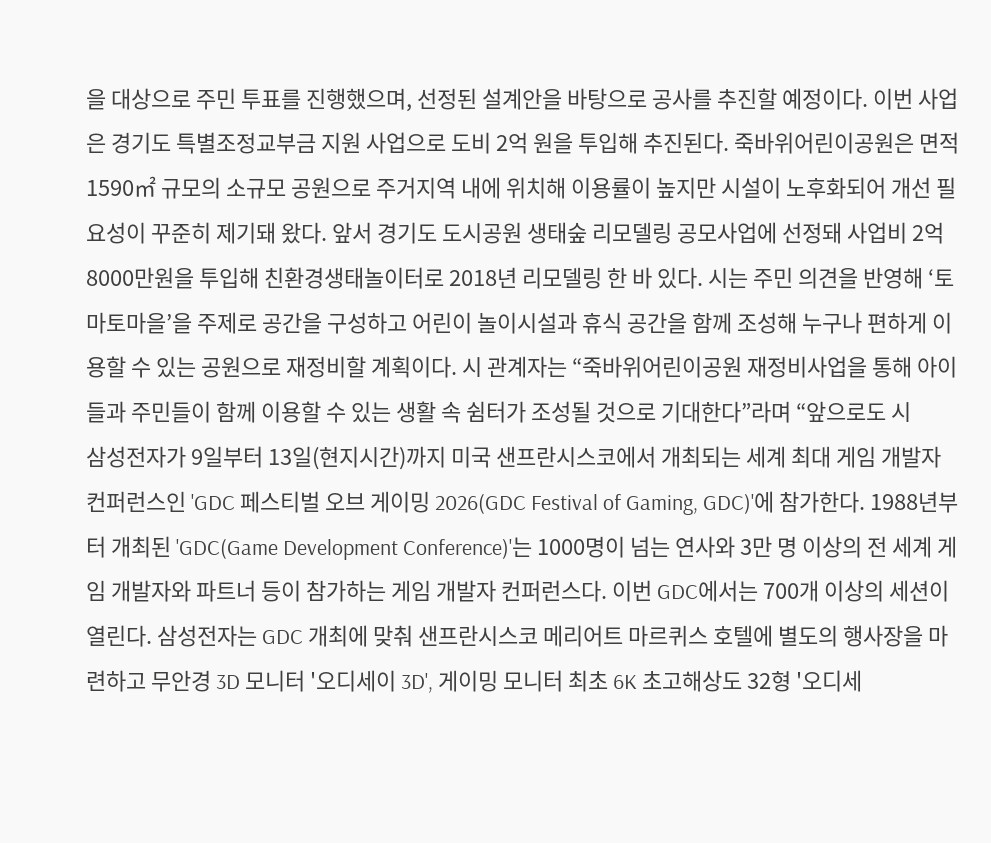을 대상으로 주민 투표를 진행했으며, 선정된 설계안을 바탕으로 공사를 추진할 예정이다. 이번 사업은 경기도 특별조정교부금 지원 사업으로 도비 2억 원을 투입해 추진된다. 죽바위어린이공원은 면적 1590㎡ 규모의 소규모 공원으로 주거지역 내에 위치해 이용률이 높지만 시설이 노후화되어 개선 필요성이 꾸준히 제기돼 왔다. 앞서 경기도 도시공원 생태숲 리모델링 공모사업에 선정돼 사업비 2억8000만원을 투입해 친환경생태놀이터로 2018년 리모델링 한 바 있다. 시는 주민 의견을 반영해 ‘토마토마을’을 주제로 공간을 구성하고 어린이 놀이시설과 휴식 공간을 함께 조성해 누구나 편하게 이용할 수 있는 공원으로 재정비할 계획이다. 시 관계자는 “죽바위어린이공원 재정비사업을 통해 아이들과 주민들이 함께 이용할 수 있는 생활 속 쉼터가 조성될 것으로 기대한다”라며 “앞으로도 시
삼성전자가 9일부터 13일(현지시간)까지 미국 샌프란시스코에서 개최되는 세계 최대 게임 개발자 컨퍼런스인 'GDC 페스티벌 오브 게이밍 2026(GDC Festival of Gaming, GDC)'에 참가한다. 1988년부터 개최된 'GDC(Game Development Conference)'는 1000명이 넘는 연사와 3만 명 이상의 전 세계 게임 개발자와 파트너 등이 참가하는 게임 개발자 컨퍼런스다. 이번 GDC에서는 700개 이상의 세션이 열린다. 삼성전자는 GDC 개최에 맞춰 샌프란시스코 메리어트 마르퀴스 호텔에 별도의 행사장을 마련하고 무안경 3D 모니터 '오디세이 3D', 게이밍 모니터 최초 6K 초고해상도 32형 '오디세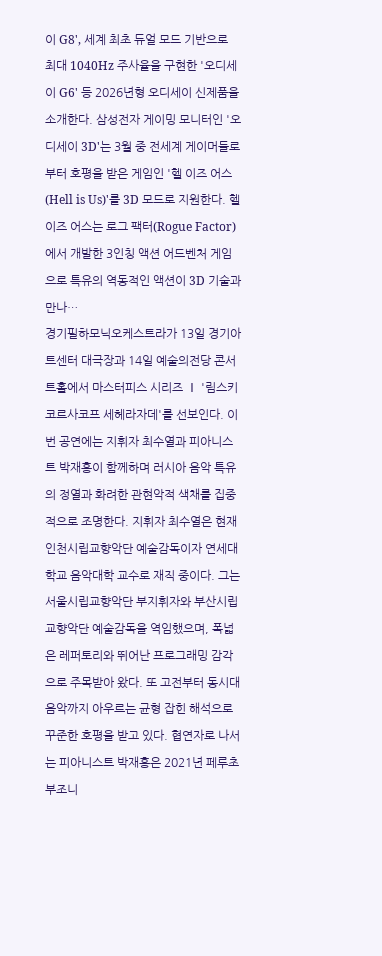이 G8', 세계 최초 듀얼 모드 기반으로 최대 1040Hz 주사율을 구현한 '오디세이 G6' 등 2026년형 오디세이 신제품을 소개한다. 삼성전자 게이밍 모니터인 '오디세이 3D'는 3월 중 전세계 게이머들로부터 호평을 받은 게임인 '헬 이즈 어스(Hell is Us)'를 3D 모드로 지원한다. 헬 이즈 어스는 로그 팩터(Rogue Factor)에서 개발한 3인칭 액션 어드벤처 게임으로 특유의 역동적인 액션이 3D 기술과 만나…
경기필하모닉오케스트라가 13일 경기아트센터 대극장과 14일 예술의전당 콘서트홀에서 마스터피스 시리즈 Ⅰ '림스키코르사코프 세헤라자데'를 선보인다. 이번 공연에는 지휘자 최수열과 피아니스트 박재홍이 함께하며 러시아 음악 특유의 정열과 화려한 관현악적 색채를 집중적으로 조명한다. 지휘자 최수열은 현재 인천시립교향악단 예술감독이자 연세대학교 음악대학 교수로 재직 중이다. 그는 서울시립교향악단 부지휘자와 부산시립교향악단 예술감독을 역임했으며, 폭넓은 레퍼토리와 뛰어난 프로그래밍 감각으로 주목받아 왔다. 또 고전부터 동시대 음악까지 아우르는 균형 잡힌 해석으로 꾸준한 호평을 받고 있다. 협연자로 나서는 피아니스트 박재홍은 2021년 페루초 부조니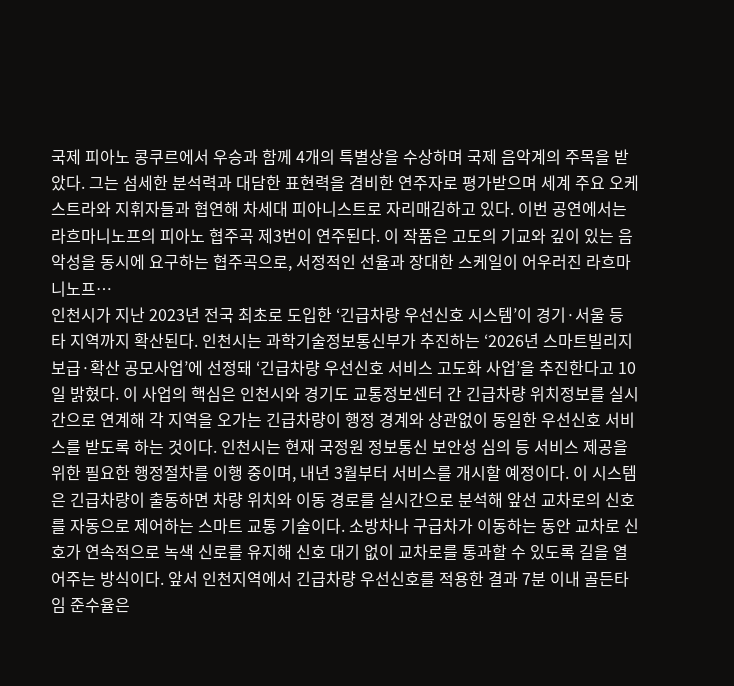국제 피아노 콩쿠르에서 우승과 함께 4개의 특별상을 수상하며 국제 음악계의 주목을 받았다. 그는 섬세한 분석력과 대담한 표현력을 겸비한 연주자로 평가받으며 세계 주요 오케스트라와 지휘자들과 협연해 차세대 피아니스트로 자리매김하고 있다. 이번 공연에서는 라흐마니노프의 피아노 협주곡 제3번이 연주된다. 이 작품은 고도의 기교와 깊이 있는 음악성을 동시에 요구하는 협주곡으로, 서정적인 선율과 장대한 스케일이 어우러진 라흐마니노프…
인천시가 지난 2023년 전국 최초로 도입한 ‘긴급차량 우선신호 시스템’이 경기·서울 등 타 지역까지 확산된다. 인천시는 과학기술정보통신부가 추진하는 ‘2026년 스마트빌리지 보급·확산 공모사업’에 선정돼 ‘긴급차량 우선신호 서비스 고도화 사업’을 추진한다고 10일 밝혔다. 이 사업의 핵심은 인천시와 경기도 교통정보센터 간 긴급차량 위치정보를 실시간으로 연계해 각 지역을 오가는 긴급차량이 행정 경계와 상관없이 동일한 우선신호 서비스를 받도록 하는 것이다. 인천시는 현재 국정원 정보통신 보안성 심의 등 서비스 제공을 위한 필요한 행정절차를 이행 중이며, 내년 3월부터 서비스를 개시할 예정이다. 이 시스템은 긴급차량이 출동하면 차량 위치와 이동 경로를 실시간으로 분석해 앞선 교차로의 신호를 자동으로 제어하는 스마트 교통 기술이다. 소방차나 구급차가 이동하는 동안 교차로 신호가 연속적으로 녹색 신로를 유지해 신호 대기 없이 교차로를 통과할 수 있도록 길을 열어주는 방식이다. 앞서 인천지역에서 긴급차량 우선신호를 적용한 결과 7분 이내 골든타임 준수율은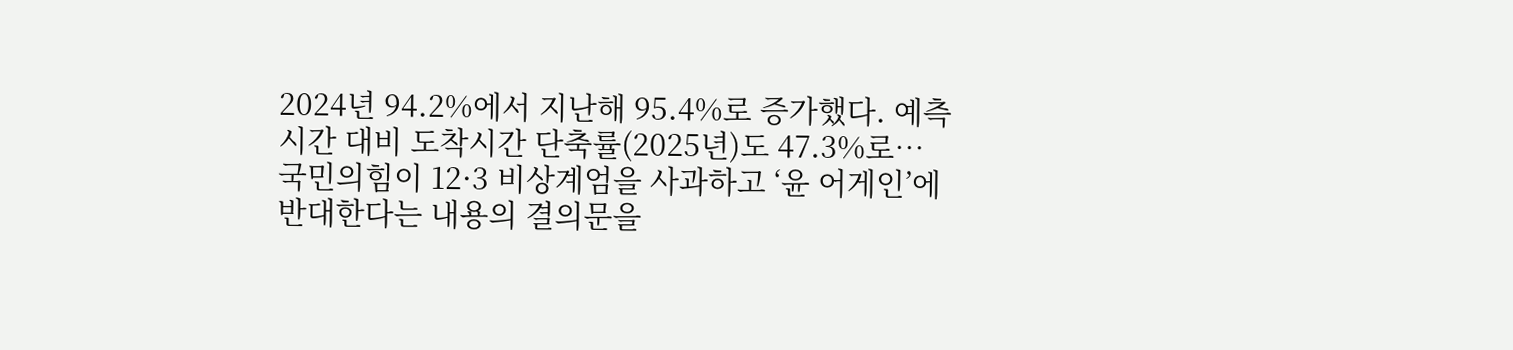2024년 94.2%에서 지난해 95.4%로 증가했다. 예측시간 대비 도착시간 단축률(2025년)도 47.3%로…
국민의힘이 12·3 비상계엄을 사과하고 ‘윤 어게인’에 반대한다는 내용의 결의문을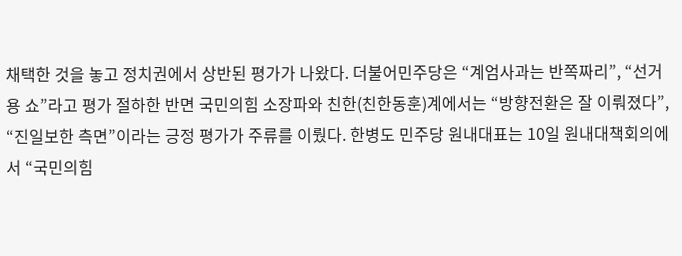채택한 것을 놓고 정치권에서 상반된 평가가 나왔다. 더불어민주당은 “계엄사과는 반쪽짜리”, “선거용 쇼”라고 평가 절하한 반면 국민의힘 소장파와 친한(친한동훈)계에서는 “방향전환은 잘 이뤄졌다”, “진일보한 측면”이라는 긍정 평가가 주류를 이뤘다. 한병도 민주당 원내대표는 10일 원내대책회의에서 “국민의힘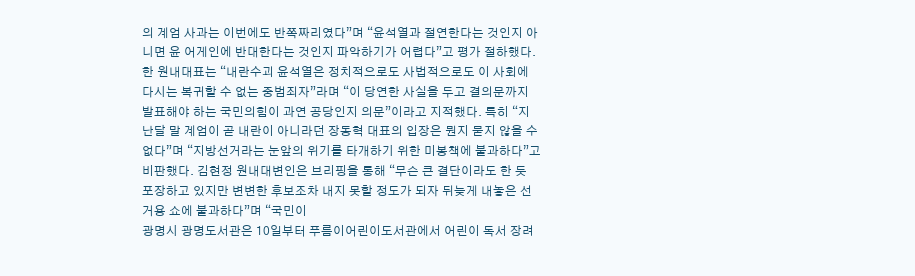의 계엄 사과는 이번에도 반쪽짜리였다”며 “윤석열과 절연한다는 것인지 아니면 윤 어게인에 반대한다는 것인지 파악하기가 어렵다”고 평가 절하했다. 한 원내대표는 “내란수괴 윤석열은 정치적으로도 사법적으로도 이 사회에 다시는 복귀할 수 없는 중범죄자”라며 “이 당연한 사실을 두고 결의문까지 발표해야 하는 국민의힘이 과연 공당인지 의문”이라고 지적했다. 특히 “지난달 말 계엄이 곧 내란이 아니라던 장동혁 대표의 입장은 뭔지 묻지 않을 수 없다”며 “지방선거라는 눈앞의 위기를 타개하기 위한 미봉책에 불과하다”고 비판했다. 김현정 원내대변인은 브리핑을 통해 “무슨 큰 결단이라도 한 듯 포장하고 있지만 변변한 후보조차 내지 못할 정도가 되자 뒤늦게 내놓은 선거용 쇼에 불과하다”며 “국민이
광명시 광명도서관은 10일부터 푸름이어린이도서관에서 어린이 독서 장려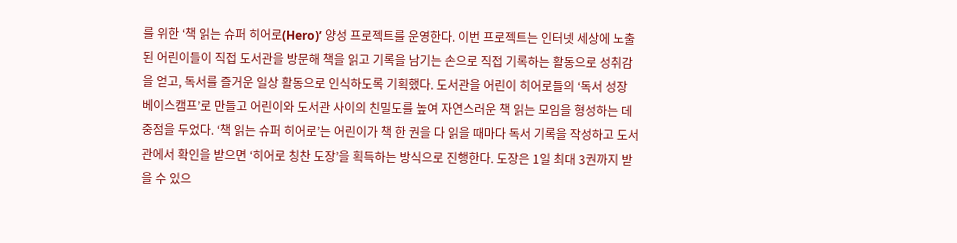를 위한 ‘책 읽는 슈퍼 히어로(Hero)’ 양성 프로젝트를 운영한다. 이번 프로젝트는 인터넷 세상에 노출된 어린이들이 직접 도서관을 방문해 책을 읽고 기록을 남기는 손으로 직접 기록하는 활동으로 성취감을 얻고, 독서를 즐거운 일상 활동으로 인식하도록 기획했다. 도서관을 어린이 히어로들의 ‘독서 성장 베이스캠프’로 만들고 어린이와 도서관 사이의 친밀도를 높여 자연스러운 책 읽는 모임을 형성하는 데 중점을 두었다. ‘책 읽는 슈퍼 히어로’는 어린이가 책 한 권을 다 읽을 때마다 독서 기록을 작성하고 도서관에서 확인을 받으면 ‘히어로 칭찬 도장’을 획득하는 방식으로 진행한다. 도장은 1일 최대 3권까지 받을 수 있으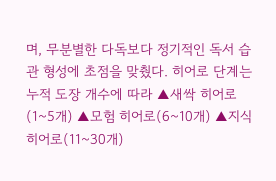며, 무분별한 다독보다 정기적인 독서 습관 형성에 초점을 맞췄다. 히어로 단계는 누적 도장 개수에 따라 ▲새싹 히어로(1~5개) ▲모험 히어로(6~10개) ▲지식 히어로(11~30개)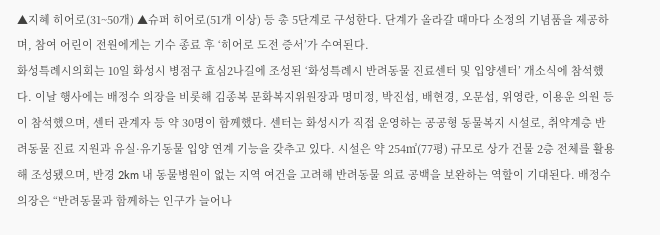▲지혜 히어로(31~50개) ▲슈퍼 히어로(51개 이상) 등 총 5단계로 구성한다. 단계가 올라갈 때마다 소정의 기념품을 제공하며, 참여 어린이 전원에게는 기수 종료 후 ‘히어로 도전 증서’가 수여된다.
화성특례시의회는 10일 화성시 병점구 효심2나길에 조성된 ‘화성특례시 반려동물 진료센터 및 입양센터’ 개소식에 참석했다. 이날 행사에는 배정수 의장을 비롯해 김종복 문화복지위원장과 명미정, 박진섭, 배현경, 오문섭, 위영란, 이용운 의원 등이 참석했으며, 센터 관계자 등 약 30명이 함께했다. 센터는 화성시가 직접 운영하는 공공형 동물복지 시설로, 취약계층 반려동물 진료 지원과 유실·유기동물 입양 연계 기능을 갖추고 있다. 시설은 약 254㎡(77평) 규모로 상가 건물 2층 전체를 활용해 조성됐으며, 반경 2km 내 동물병원이 없는 지역 여건을 고려해 반려동물 의료 공백을 보완하는 역할이 기대된다. 배정수 의장은 “반려동물과 함께하는 인구가 늘어나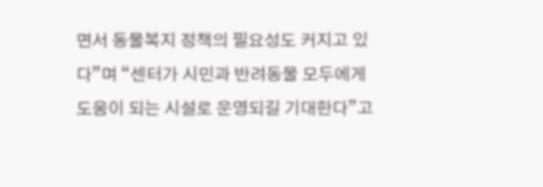면서 동물복지 정책의 필요성도 커지고 있다”며 “센터가 시민과 반려동물 모두에게 도움이 되는 시설로 운영되길 기대한다”고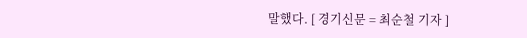말했다. [ 경기신문 = 최순철 기자 ]